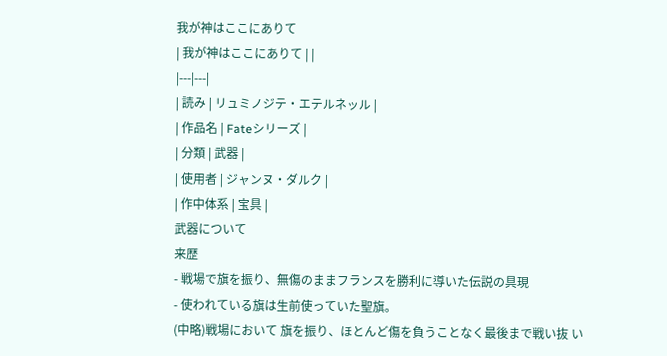我が神はここにありて
| 我が神はここにありて | |
|---|---|
| 読み | リュミノジテ・エテルネッル |
| 作品名 | Fateシリーズ |
| 分類 | 武器 |
| 使用者 | ジャンヌ・ダルク |
| 作中体系 | 宝具 |
武器について
来歴
- 戦場で旗を振り、無傷のままフランスを勝利に導いた伝説の具現
- 使われている旗は生前使っていた聖旗。
(中略)戦場において 旗を振り、ほとんど傷を負うことなく最後まで戦い抜 い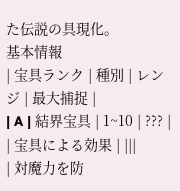た伝説の具現化。
基本情報
| 宝具ランク | 種別 | レンジ | 最大捕捉 |
| A | 結界宝具 | 1~10 | ??? |
| 宝具による効果 | |||
| 対魔力を防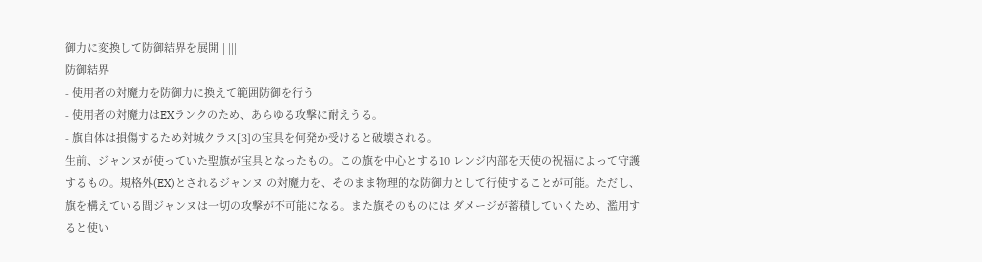御力に変換して防御結界を展開 | |||
防御結界
- 使用者の対魔力を防御力に換えて範囲防御を行う
- 使用者の対魔力はEXランクのため、あらゆる攻撃に耐えうる。
- 旗自体は損傷するため対城クラス[3]の宝具を何発か受けると破壊される。
生前、ジャンヌが使っていた聖旗が宝具となったもの。この旗を中心とする10 レンジ内部を天使の祝福によって守護するもの。規格外(EX)とされるジャンヌ の対魔力を、そのまま物理的な防御力として行使することが可能。ただし、 旗を構えている間ジャンヌは一切の攻撃が不可能になる。また旗そのものには ダメージが蓄積していくため、濫用すると使い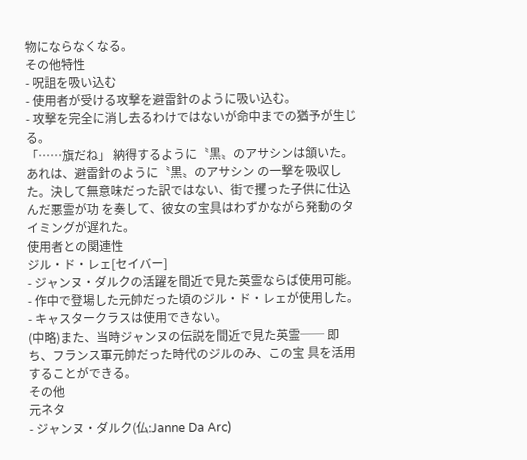物にならなくなる。
その他特性
- 呪詛を吸い込む
- 使用者が受ける攻撃を避雷針のように吸い込む。
- 攻撃を完全に消し去るわけではないが命中までの猶予が生じる。
「……旗だね」 納得するように〝黒〟のアサシンは頷いた。あれは、避雷針のように〝黒〟のアサシン の一撃を吸収した。決して無意味だった訳ではない、街で攫った子供に仕込んだ悪霊が功 を奏して、彼女の宝具はわずかながら発動のタイミングが遅れた。
使用者との関連性
ジル・ド・レェ[セイバー]
- ジャンヌ・ダルクの活躍を間近で見た英霊ならば使用可能。
- 作中で登場した元帥だった頃のジル・ド・レェが使用した。
- キャスタークラスは使用できない。
(中略)また、当時ジャンヌの伝説を間近で見た英霊── 即ち、フランス軍元帥だった時代のジルのみ、この宝 具を活用することができる。
その他
元ネタ
- ジャンヌ・ダルク(仏:Janne Da Arc)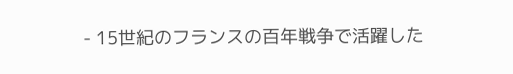- 15世紀のフランスの百年戦争で活躍した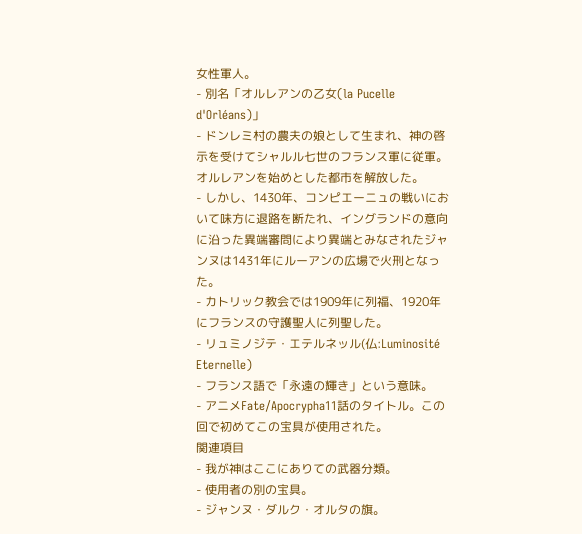女性軍人。
- 別名「オルレアンの乙女(la Pucelle d'Orléans)」
- ドンレミ村の農夫の娘として生まれ、神の啓示を受けてシャルル七世のフランス軍に従軍。オルレアンを始めとした都市を解放した。
- しかし、1430年、コンピエーニュの戦いにおいて味方に退路を断たれ、イングランドの意向に沿った異端審問により異端とみなされたジャンヌは1431年にルーアンの広場で火刑となった。
- カトリック教会では1909年に列福、1920年にフランスの守護聖人に列聖した。
- リュミノジテ・エテルネッル(仏:Luminosité Eternelle)
- フランス語で「永遠の輝き」という意味。
- アニメFate/Apocrypha11話のタイトル。この回で初めてこの宝具が使用された。
関連項目
- 我が神はここにありての武器分類。
- 使用者の別の宝具。
- ジャンヌ・ダルク・オルタの旗。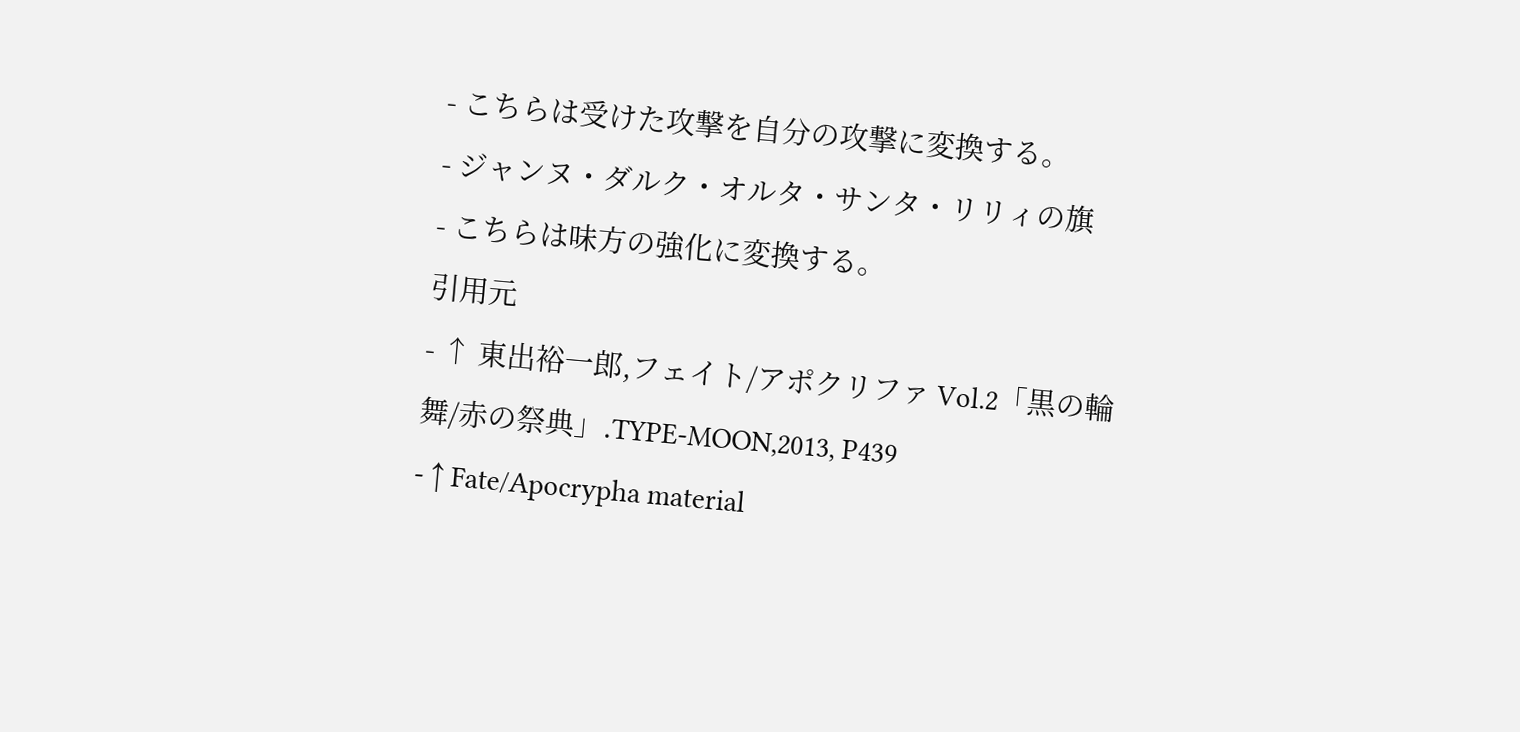- こちらは受けた攻撃を自分の攻撃に変換する。
- ジャンヌ・ダルク・オルタ・サンタ・リリィの旗
- こちらは味方の強化に変換する。
引用元
- ↑ 東出裕一郎,フェイト/アポクリファ Vol.2「黒の輪舞/赤の祭典」.TYPE-MOON,2013, P439
- ↑ Fate/Apocrypha material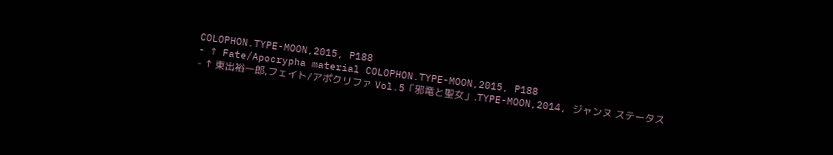COLOPHON.TYPE-MOON,2015, P188
- ↑ Fate/Apocrypha material COLOPHON.TYPE-MOON,2015, P188
- ↑ 東出裕一郎,フェイト/アポクリファ Vol.5「邪竜と聖女」.TYPE-MOON,2014, ジャンヌ ステータス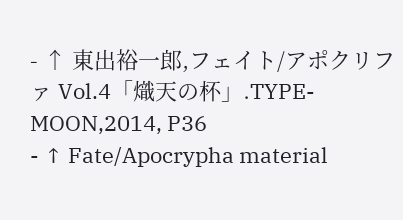- ↑ 東出裕一郎,フェイト/アポクリファ Vol.4「熾天の杯」.TYPE-MOON,2014, P36
- ↑ Fate/Apocrypha material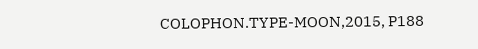COLOPHON.TYPE-MOON,2015, P188